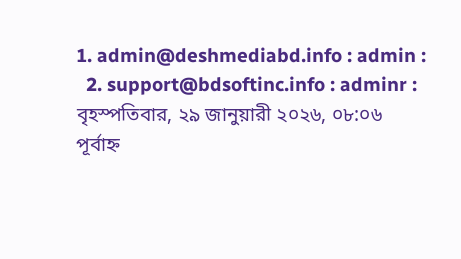1. admin@deshmediabd.info : admin :
  2. support@bdsoftinc.info : adminr :
বৃহস্পতিবার, ২৯ জানুয়ারী ২০২৬, ০৮:০৬ পূর্বাহ্ন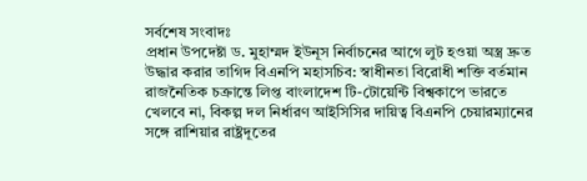সর্বশেষ সংবাদঃ
প্রধান উপদেষ্টা ড. মুহাম্মদ ইউনূস নির্বাচনের আগে লুট হওয়া অস্ত্র দ্রুত উদ্ধার করার তাগিদ বিএনপি মহাসচিব: স্বাধীনতা বিরোধী শক্তি বর্তমান রাজনৈতিক চক্রান্তে লিপ্ত বাংলাদেশ টি-টোয়েন্টি বিশ্বকাপে ভারতে খেলবে না, বিকল্প দল নির্ধারণ আইসিসির দায়িত্ব বিএনপি চেয়ারম্যানের সঙ্গে রাশিয়ার রাষ্ট্রদূতের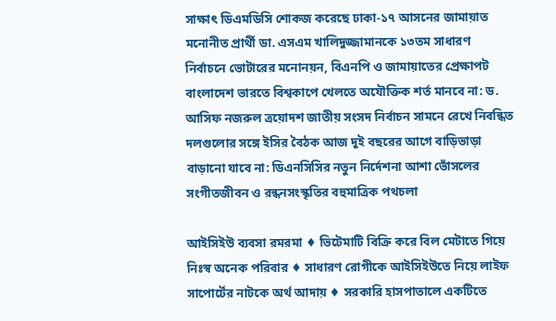সাক্ষাৎ ডিএমডিসি শোকজ করেছে ঢাকা-১৭ আসনের জামায়াত মনোনীত প্রার্থী ডা. এসএম খালিদুজ্জামানকে ১৩তম সাধারণ নির্বাচনে ভোটারের মনোনয়ন, বিএনপি ও জামায়াতের প্রেক্ষাপট বাংলাদেশ ভারতে বিশ্বকাপে খেলতে অযৌক্তিক শর্ত মানবে না: ড. আসিফ নজরুল ত্রয়োদশ জাতীয় সংসদ নির্বাচন সামনে রেখে নিবন্ধিত দলগুলোর সঙ্গে ইসির বৈঠক আজ দুই বছরের আগে বাড়িভাড়া বাড়ানো যাবে না: ডিএনসিসির নতুন নির্দেশনা আশা ভোঁসলের সংগীতজীবন ও রন্ধনসংস্কৃতির বহুমাত্রিক পথচলা

আইসিইউ ব্যবসা রমরমা ♦ ভিটেমাটি বিক্রি করে বিল মেটাতে গিয়ে নিঃস্ব অনেক পরিবার ♦ সাধারণ রোগীকে আইসিইউতে নিয়ে লাইফ সাপোর্টের নাটকে অর্থ আদায় ♦ সরকারি হাসপাতালে একটিতে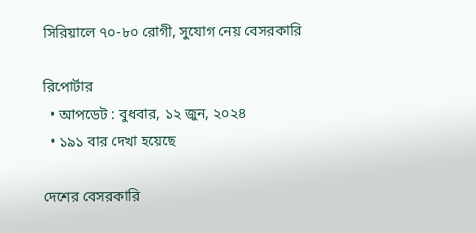সিরিয়ালে ৭০-৮০ রোগী, সুযোগ নেয় বেসরকারি

রিপোর্টার
  • আপডেট : বুধবার, ১২ জুন, ২০২৪
  • ১৯১ বার দেখা হয়েছে

দেশের বেসরকারি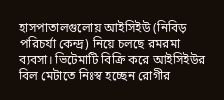হাসপাতালগুলোয় আইসিইউ (নিবিড় পরিচর্যা কেন্দ্র) নিয়ে চলছে রমরমা ব্যবসা। ভিটেমাটি বিক্রি করে আইসিইউর বিল মেটাতে নিঃস্ব হচ্ছেন রোগীর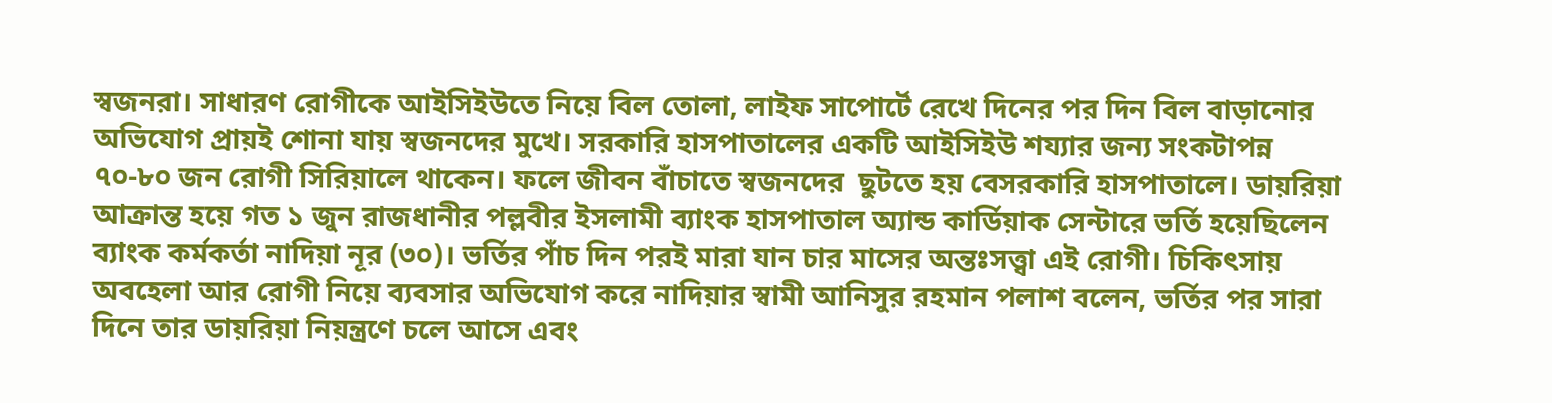স্বজনরা। সাধারণ রোগীকে আইসিইউতে নিয়ে বিল তোলা, লাইফ সাপোর্টে রেখে দিনের পর দিন বিল বাড়ানোর অভিযোগ প্রায়ই শোনা যায় স্বজনদের মুখে। সরকারি হাসপাতালের একটি আইসিইউ শয্যার জন্য সংকটাপন্ন ৭০-৮০ জন রোগী সিরিয়ালে থাকেন। ফলে জীবন বাঁচাতে স্বজনদের  ছুটতে হয় বেসরকারি হাসপাতালে। ডায়রিয়া আক্রান্ত হয়ে গত ১ জুন রাজধানীর পল্লবীর ইসলামী ব্যাংক হাসপাতাল অ্যান্ড কার্ডিয়াক সেন্টারে ভর্তি হয়েছিলেন ব্যাংক কর্মকর্তা নাদিয়া নূর (৩০)। ভর্তির পাঁচ দিন পরই মারা যান চার মাসের অন্তঃসত্ত্বা এই রোগী। চিকিৎসায় অবহেলা আর রোগী নিয়ে ব্যবসার অভিযোগ করে নাদিয়ার স্বামী আনিসুর রহমান পলাশ বলেন, ভর্তির পর সারা দিনে তার ডায়রিয়া নিয়ন্ত্রণে চলে আসে এবং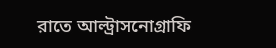রাতে আল্ট্রাসনোগ্রাফি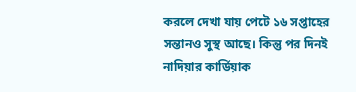করলে দেখা যায় পেটে ১৬ সপ্তাহের সন্তানও সুস্থ আছে। কিন্তু পর দিনই নাদিয়ার কার্ডিয়াক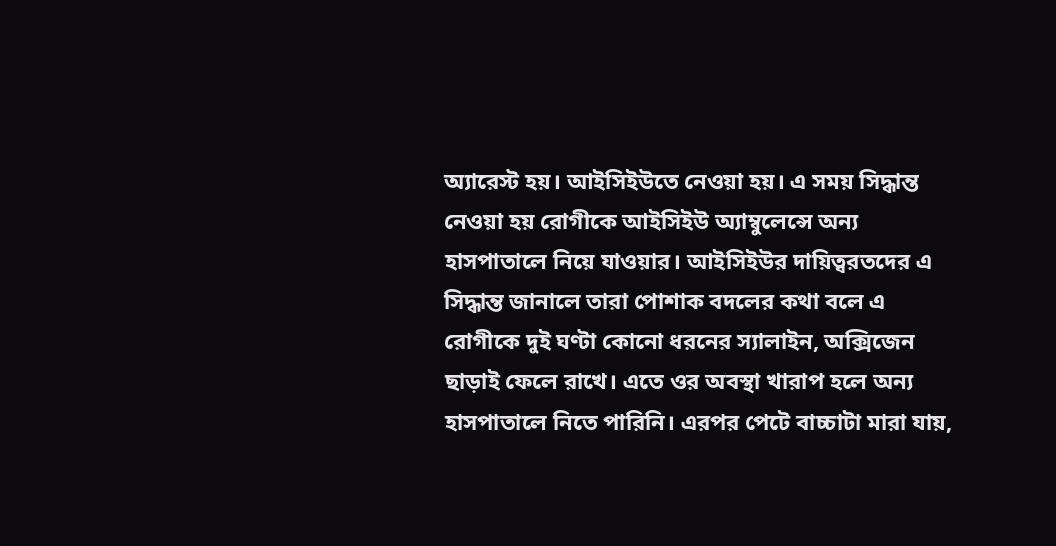অ্যারেস্ট হয়। আইসিইউতে নেওয়া হয়। এ সময় সিদ্ধান্ত নেওয়া হয় রোগীকে আইসিইউ অ্যাম্বুলেন্সে অন্য হাসপাতালে নিয়ে যাওয়ার। আইসিইউর দায়িত্বরতদের এ সিদ্ধান্ত জানালে তারা পোশাক বদলের কথা বলে এ রোগীকে দুই ঘণ্টা কোনো ধরনের স্যালাইন, অক্সিজেন ছাড়াই ফেলে রাখে। এতে ওর অবস্থা খারাপ হলে অন্য হাসপাতালে নিতে পারিনি। এরপর পেটে বাচ্চাটা মারা যায়,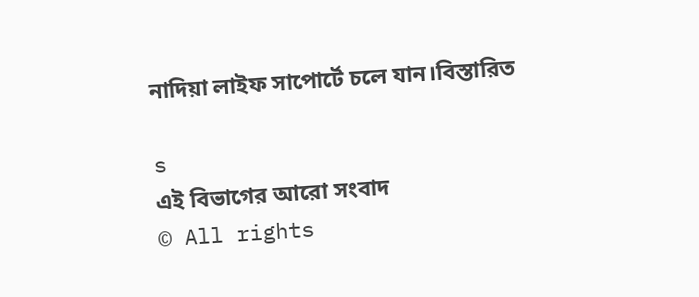নাদিয়া লাইফ সাপোর্টে চলে যান।বিস্তারিত

s
এই বিভাগের আরো সংবাদ
© All rights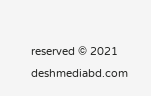reserved © 2021 deshmediabd.com